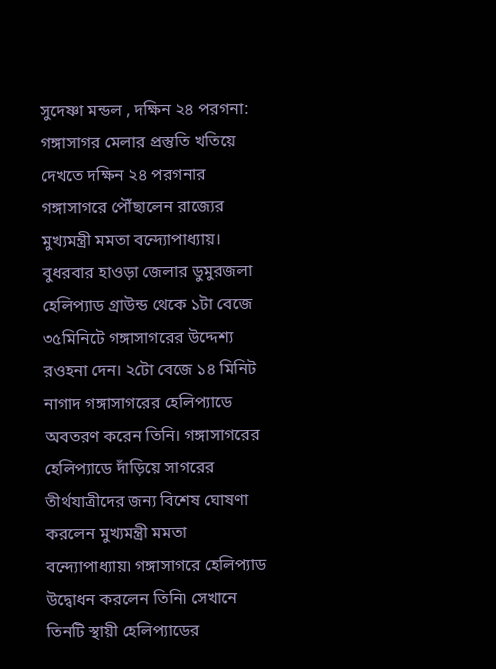সুদেষ্ণা মন্ডল , দক্ষিন ২৪ পরগনা: গঙ্গাসাগর মেলার প্রস্তুতি খতিয়ে দেখতে দক্ষিন ২৪ পরগনার গঙ্গাসাগরে পৌঁছালেন রাজ্যের মুখ্যমন্ত্রী মমতা বন্দ্যোপাধ্যায়। বুধরবার হাওড়া জেলার ডুমুরজলা হেলিপ্যাড গ্রাউন্ড থেকে ১টা বেজে ৩৫মিনিটে গঙ্গাসাগরের উদ্দেশ্য রওহনা দেন। ২টো বেজে ১৪ মিনিট নাগাদ গঙ্গাসাগরের হেলিপ্যাডে অবতরণ করেন তিনি। গঙ্গাসাগরের হেলিপ্যাডে দাঁড়িয়ে সাগরের তীর্থযাত্রীদের জন্য বিশেষ ঘোষণা করলেন মুখ্যমন্ত্রী মমতা বন্দ্যোপাধ্যায়৷ গঙ্গাসাগরে হেলিপ্যাড উদ্বোধন করলেন তিনি৷ সেখানে তিনটি স্থায়ী হেলিপ্যাডের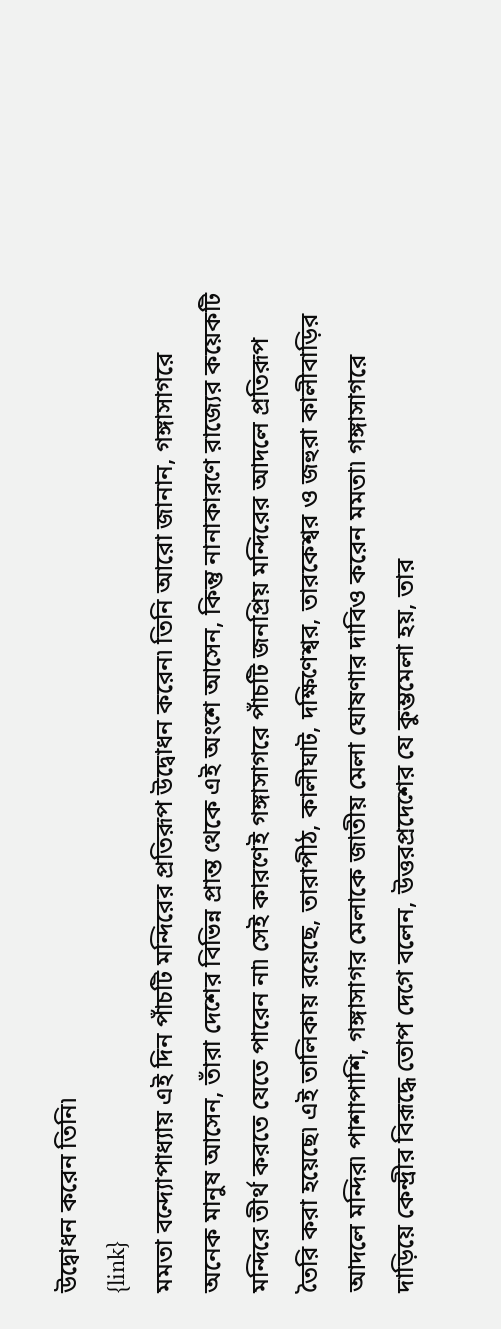উদ্বোধন করেন তিনি৷
{link}
মমতা বন্দ্যোপাধ্যায় এই দিন পাঁচটি মন্দিরের প্রতিরূপ উদ্বোধন করেন৷ তিনি আরো জানান, গঙ্গাসাগরে অনেক মানুষ আসেন, তাঁরা দেশের বিভিন্ন প্রান্ত থেকে এই অংশে আসেন, কিন্তু নানাকারণে রাজ্যের কয়েকটি মন্দিরে তীর্থ করতে যেতে পারেন না৷ সেই কারণেই গঙ্গাসাগরে পাঁচটি জনপ্রিয় মন্দিরের আদলে প্রতিরূপ তৈরি করা হয়েছে৷ এই তালিকায় রয়েছে, তারাপীঠ, কালীঘাট, দক্ষিণেশ্বর, তারকেশ্বর ও জহুরা কালীবাড়ির আদলে মন্দির৷ পাশাপাশি, গঙ্গাসাগর মেলাকে জাতীয় মেলা ঘোষণার দাবিও করেন মমতা৷ গঙ্গাসাগরে দাড়িয়ে কেন্দ্রীর বিরূদ্ধে তোপ দেগে বলেন, উত্তরপ্রদেশের যে কুম্ভমেলা হয়, তার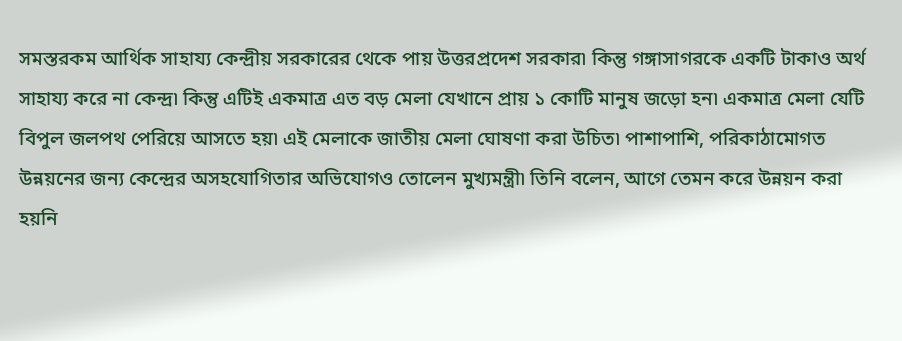সমস্তরকম আর্থিক সাহায্য কেন্দ্রীয় সরকারের থেকে পায় উত্তরপ্রদেশ সরকার৷ কিন্তু গঙ্গাসাগরকে একটি টাকাও অর্থ সাহায্য করে না কেন্দ্র৷ কিন্তু এটিই একমাত্র এত বড় মেলা যেখানে প্রায় ১ কোটি মানুষ জড়ো হন৷ একমাত্র মেলা যেটি বিপুল জলপথ পেরিয়ে আসতে হয়৷ এই মেলাকে জাতীয় মেলা ঘোষণা করা উচিত৷ পাশাপাশি, পরিকাঠামোগত উন্নয়নের জন্য কেন্দ্রের অসহযোগিতার অভিযোগও তোলেন মুখ্যমন্ত্রী৷ তিনি বলেন, আগে তেমন করে উন্নয়ন করা হয়নি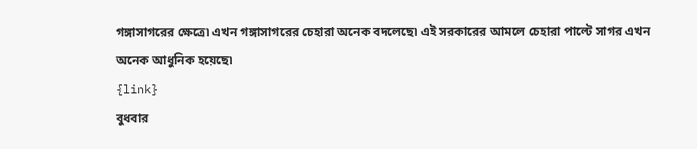গঙ্গাসাগরের ক্ষেত্রে৷ এখন গঙ্গাসাগরের চেহারা অনেক বদলেছে৷ এই সরকারের আমলে চেহারা পাল্টে সাগর এখন অনেক আধুনিক হয়েছে৷
{link}
বুধবার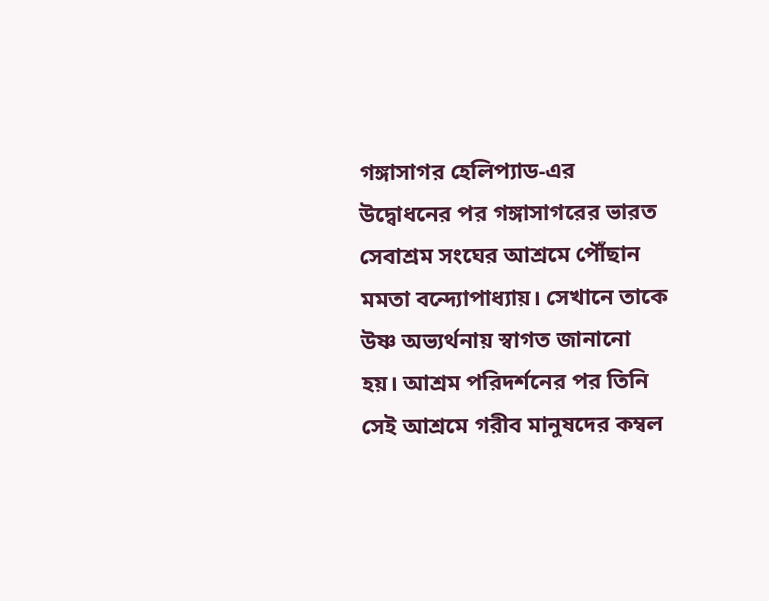গঙ্গাসাগর হেলিপ্যাড-এর উদ্বোধনের পর গঙ্গাসাগরের ভারত সেবাশ্রম সংঘের আশ্রমে পৌঁছান মমতা বন্দ্যোপাধ্যায়। সেখানে তাকে উষ্ণ অভ্যর্থনায় স্বাগত জানানো হয়। আশ্রম পরিদর্শনের পর তিনি সেই আশ্রমে গরীব মানুষদের কম্বল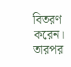বিতরণ করেন। তারপর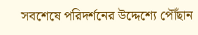সবশেষে পরিদর্শনের উদ্দেশ্যে পৌঁছান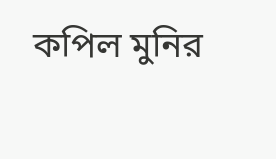কপিল মুনির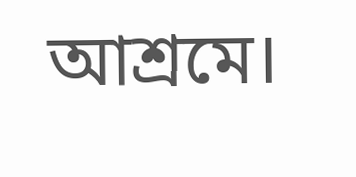আশ্রমে।